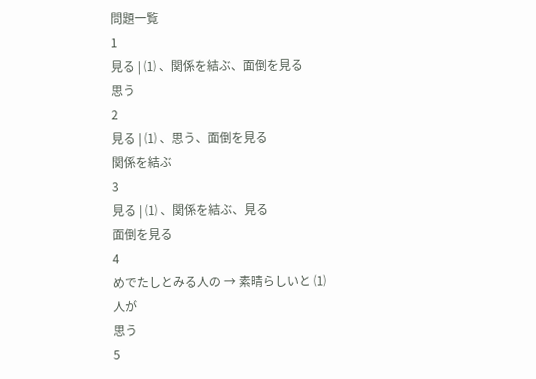問題一覧
1
見る | ⑴ 、関係を結ぶ、面倒を見る
思う
2
見る | ⑴ 、思う、面倒を見る
関係を結ぶ
3
見る | ⑴ 、関係を結ぶ、見る
面倒を見る
4
めでたしとみる人の → 素晴らしいと ⑴ 人が
思う
5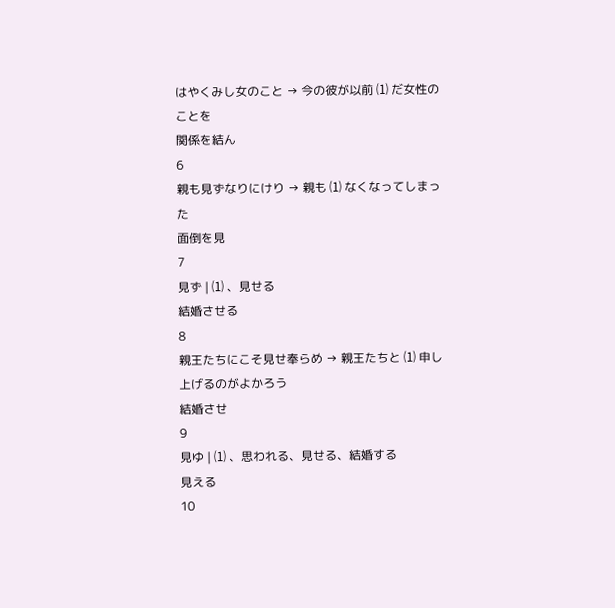はやくみし女のこと → 今の彼が以前 ⑴ だ女性のことを
関係を結ん
6
親も見ずなりにけり → 親も ⑴ なくなってしまった
面倒を見
7
見ず | ⑴ 、見せる
結婚させる
8
親王たちにこそ見せ奉らめ → 親王たちと ⑴ 申し上げるのがよかろう
結婚させ
9
見ゆ | ⑴ 、思われる、見せる、結婚する
見える
10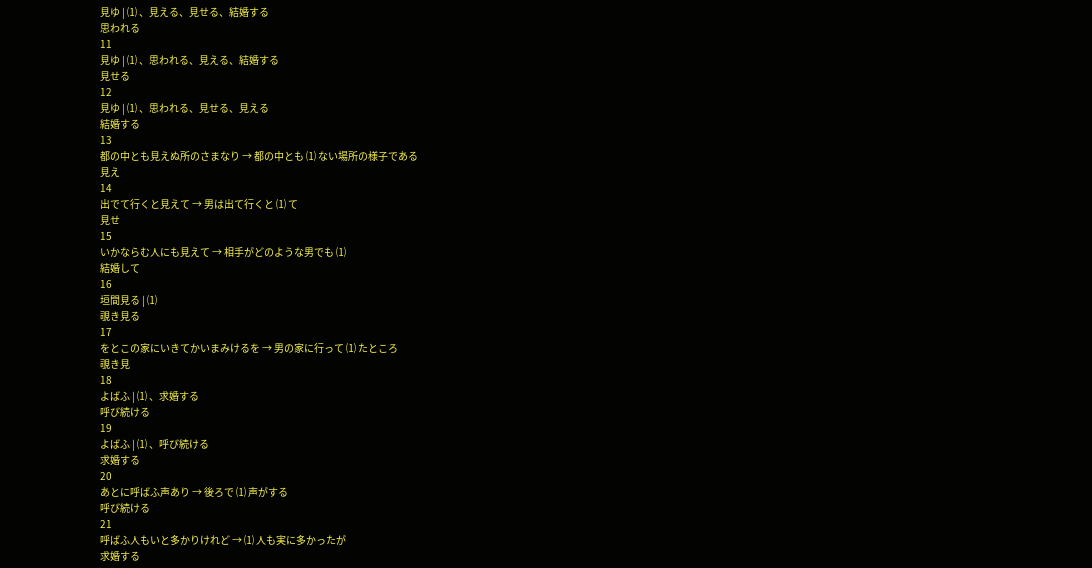見ゆ | ⑴ 、見える、見せる、結婚する
思われる
11
見ゆ | ⑴ 、思われる、見える、結婚する
見せる
12
見ゆ | ⑴ 、思われる、見せる、見える
結婚する
13
都の中とも見えぬ所のさまなり → 都の中とも ⑴ ない場所の様子である
見え
14
出でて行くと見えて → 男は出て行くと ⑴ て
見せ
15
いかならむ人にも見えて → 相手がどのような男でも ⑴
結婚して
16
垣間見る | ⑴
覗き見る
17
をとこの家にいきてかいまみけるを → 男の家に行って ⑴ たところ
覗き見
18
よばふ | ⑴ 、求婚する
呼び続ける
19
よばふ | ⑴ 、呼び続ける
求婚する
20
あとに呼ばふ声あり → 後ろで ⑴ 声がする
呼び続ける
21
呼ばふ人もいと多かりけれど → ⑴ 人も実に多かったが
求婚する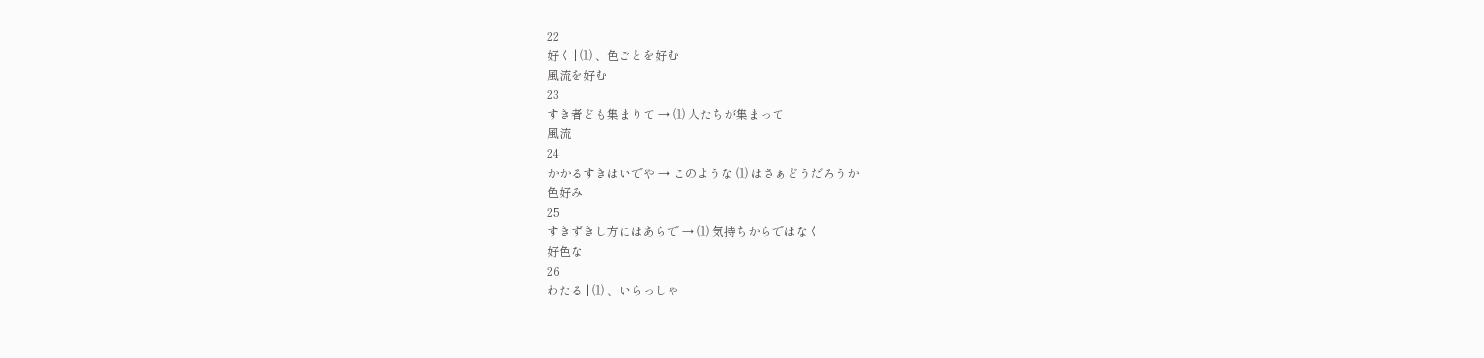22
好く | ⑴ 、色ごとを好む
風流を好む
23
すき者ども集まりて → ⑴ 人たちが集まって
風流
24
かかるすきはいでや → このような ⑴ はさぁどうだろうか
色好み
25
すきずきし方にはあらで → ⑴ 気持ちからではなく
好色な
26
わたる | ⑴ 、いらっしゃ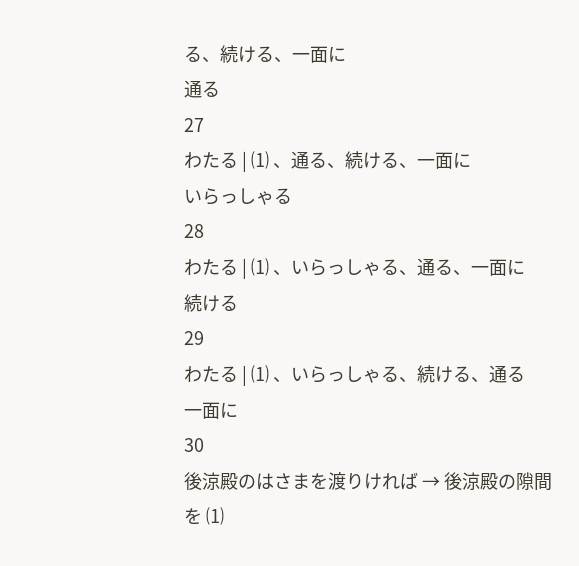る、続ける、一面に
通る
27
わたる | ⑴ 、通る、続ける、一面に
いらっしゃる
28
わたる | ⑴ 、いらっしゃる、通る、一面に
続ける
29
わたる | ⑴ 、いらっしゃる、続ける、通る
一面に
30
後涼殿のはさまを渡りければ → 後涼殿の隙間を ⑴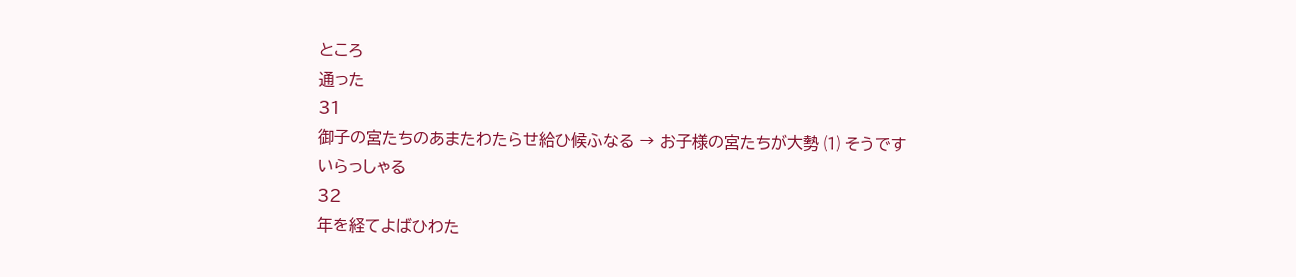ところ
通った
31
御子の宮たちのあまたわたらせ給ひ候ふなる → お子様の宮たちが大勢 ⑴ そうです
いらっしゃる
32
年を経てよばひわた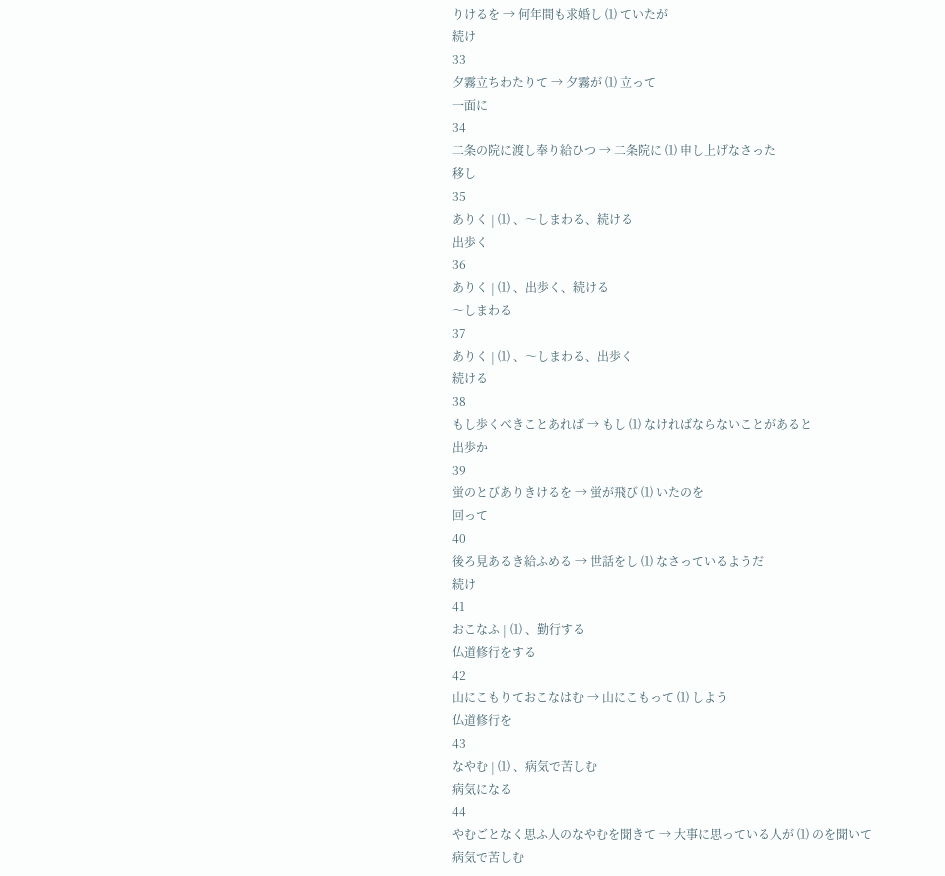りけるを → 何年間も求婚し ⑴ ていたが
続け
33
夕霧立ちわたりて → 夕霧が ⑴ 立って
一面に
34
二条の院に渡し奉り給ひつ → 二条院に ⑴ 申し上げなさった
移し
35
ありく | ⑴ 、〜しまわる、続ける
出歩く
36
ありく | ⑴ 、出歩く、続ける
〜しまわる
37
ありく | ⑴ 、〜しまわる、出歩く
続ける
38
もし歩くべきことあれば → もし ⑴ なければならないことがあると
出歩か
39
蛍のとびありきけるを → 蛍が飛び ⑴ いたのを
回って
40
後ろ見あるき給ふめる → 世話をし ⑴ なさっているようだ
続け
41
おこなふ | ⑴ 、勤行する
仏道修行をする
42
山にこもりておこなはむ → 山にこもって ⑴ しよう
仏道修行を
43
なやむ | ⑴ 、病気で苦しむ
病気になる
44
やむごとなく思ふ人のなやむを聞きて → 大事に思っている人が ⑴ のを聞いて
病気で苦しむ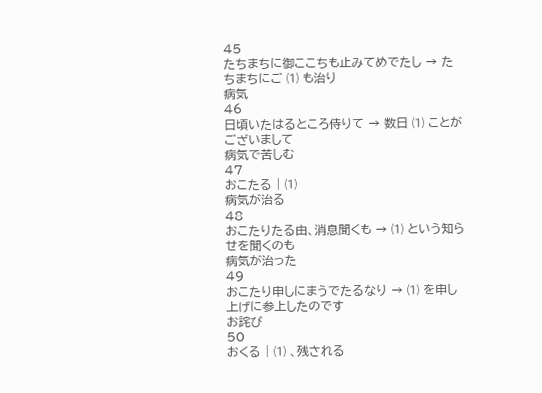45
たちまちに御ここちも止みてめでたし → たちまちにご ⑴ も治り
病気
46
日頃いたはるところ侍りて → 数日 ⑴ ことがございまして
病気で苦しむ
47
おこたる | ⑴
病気が治る
48
おこたりたる由、消息聞くも → ⑴ という知らせを聞くのも
病気が治った
49
おこたり申しにまうでたるなり → ⑴ を申し上げに参上したのです
お詫び
50
おくる | ⑴ 、残される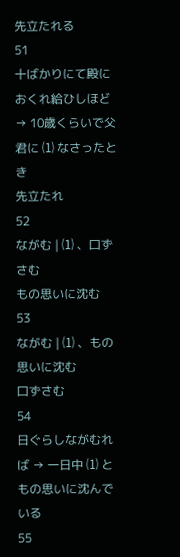先立たれる
51
十ばかりにて殿におくれ給ひしほど → 10歳くらいで父君に ⑴ なさったとき
先立たれ
52
ながむ | ⑴ 、口ずさむ
もの思いに沈む
53
ながむ | ⑴ 、もの思いに沈む
口ずさむ
54
日ぐらしながむれば → 一日中 ⑴ と
もの思いに沈んでいる
55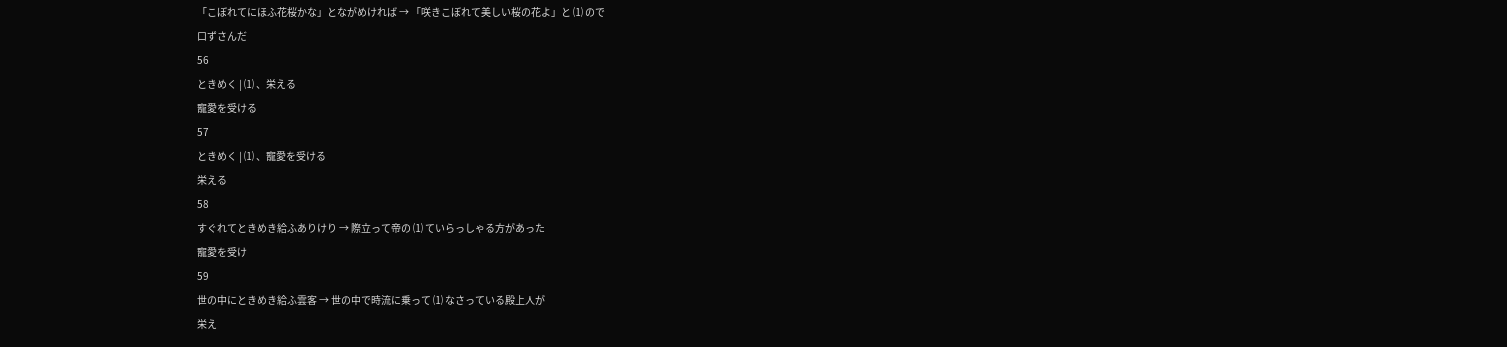「こぼれてにほふ花桜かな」とながめければ → 「咲きこぼれて美しい桜の花よ」と ⑴ ので
口ずさんだ
56
ときめく | ⑴ 、栄える
寵愛を受ける
57
ときめく | ⑴ 、寵愛を受ける
栄える
58
すぐれてときめき給ふありけり → 際立って帝の ⑴ ていらっしゃる方があった
寵愛を受け
59
世の中にときめき給ふ雲客 → 世の中で時流に乗って ⑴ なさっている殿上人が
栄え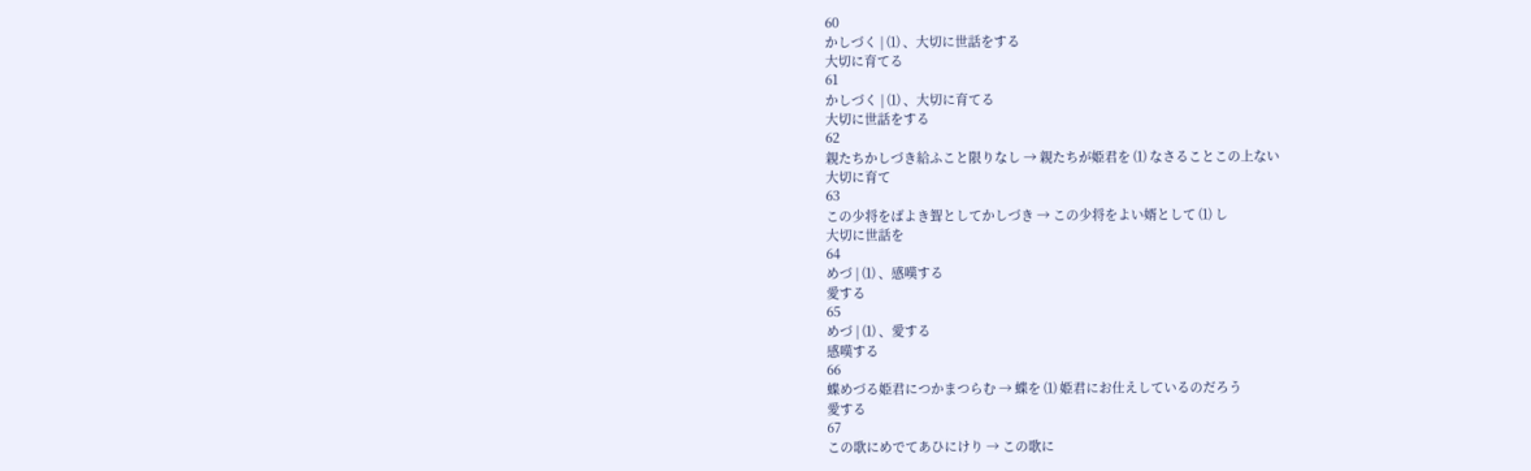60
かしづく | ⑴ 、大切に世話をする
大切に育てる
61
かしづく | ⑴ 、大切に育てる
大切に世話をする
62
親たちかしづき給ふこと限りなし → 親たちが姫君を ⑴ なさることこの上ない
大切に育て
63
この少将をばよき聟としてかしづき → この少将をよい婿として ⑴ し
大切に世話を
64
めづ | ⑴ 、感嘆する
愛する
65
めづ | ⑴ 、愛する
感嘆する
66
蝶めづる姫君につかまつらむ → 蝶を ⑴ 姫君にお仕えしているのだろう
愛する
67
この歌にめでてあひにけり → この歌に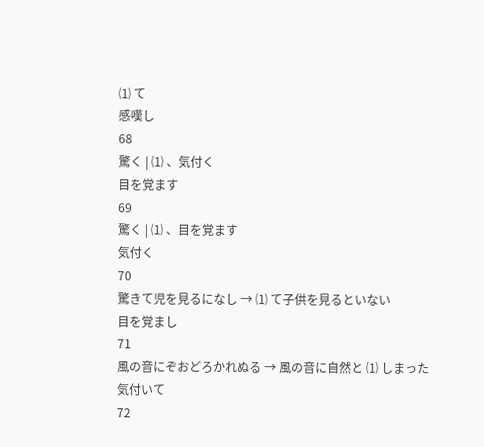⑴ て
感嘆し
68
驚く | ⑴ 、気付く
目を覚ます
69
驚く | ⑴ 、目を覚ます
気付く
70
驚きて児を見るになし → ⑴ て子供を見るといない
目を覚まし
71
風の音にぞおどろかれぬる → 風の音に自然と ⑴ しまった
気付いて
72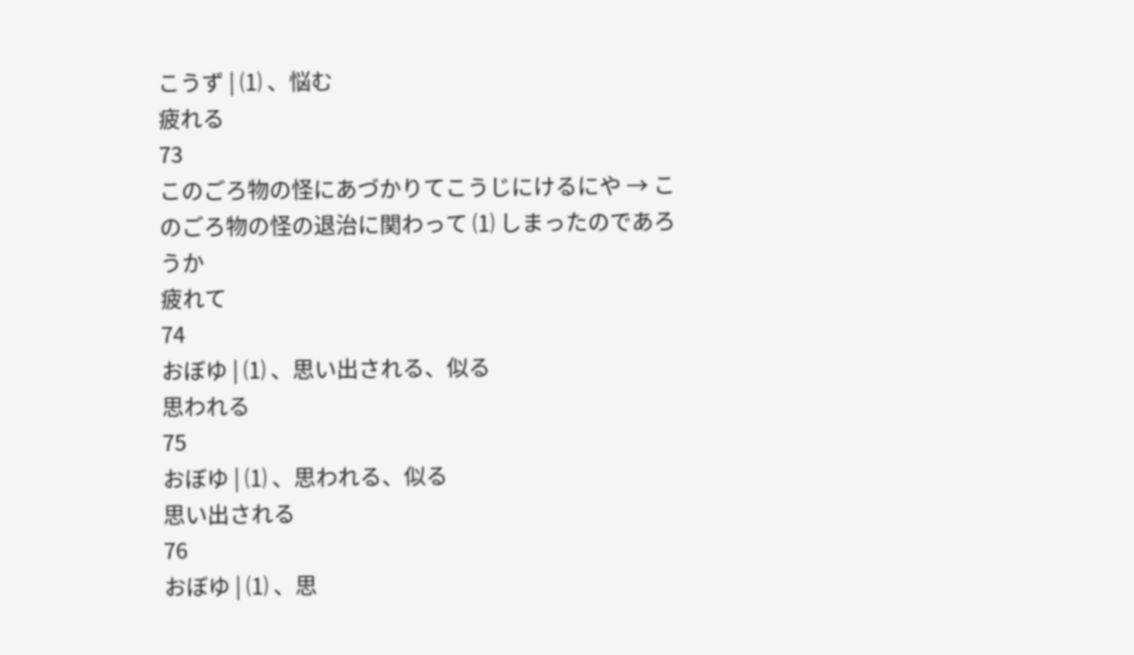こうず | ⑴ 、悩む
疲れる
73
このごろ物の怪にあづかりてこうじにけるにや → このごろ物の怪の退治に関わって ⑴ しまったのであろうか
疲れて
74
おぼゆ | ⑴ 、思い出される、似る
思われる
75
おぼゆ | ⑴ 、思われる、似る
思い出される
76
おぼゆ | ⑴ 、思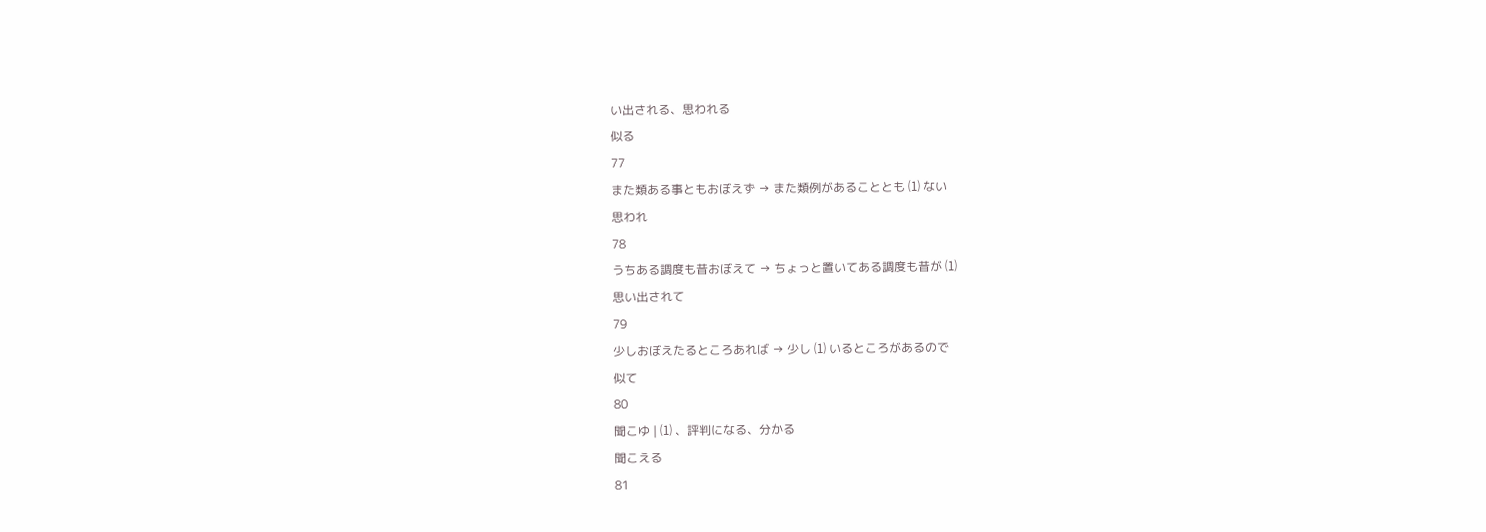い出される、思われる
似る
77
また類ある事ともおぼえず → また類例があることとも ⑴ ない
思われ
78
うちある調度も昔おぼえて → ちょっと置いてある調度も昔が ⑴
思い出されて
79
少しおぼえたるところあれば → 少し ⑴ いるところがあるので
似て
80
聞こゆ | ⑴ 、評判になる、分かる
聞こえる
81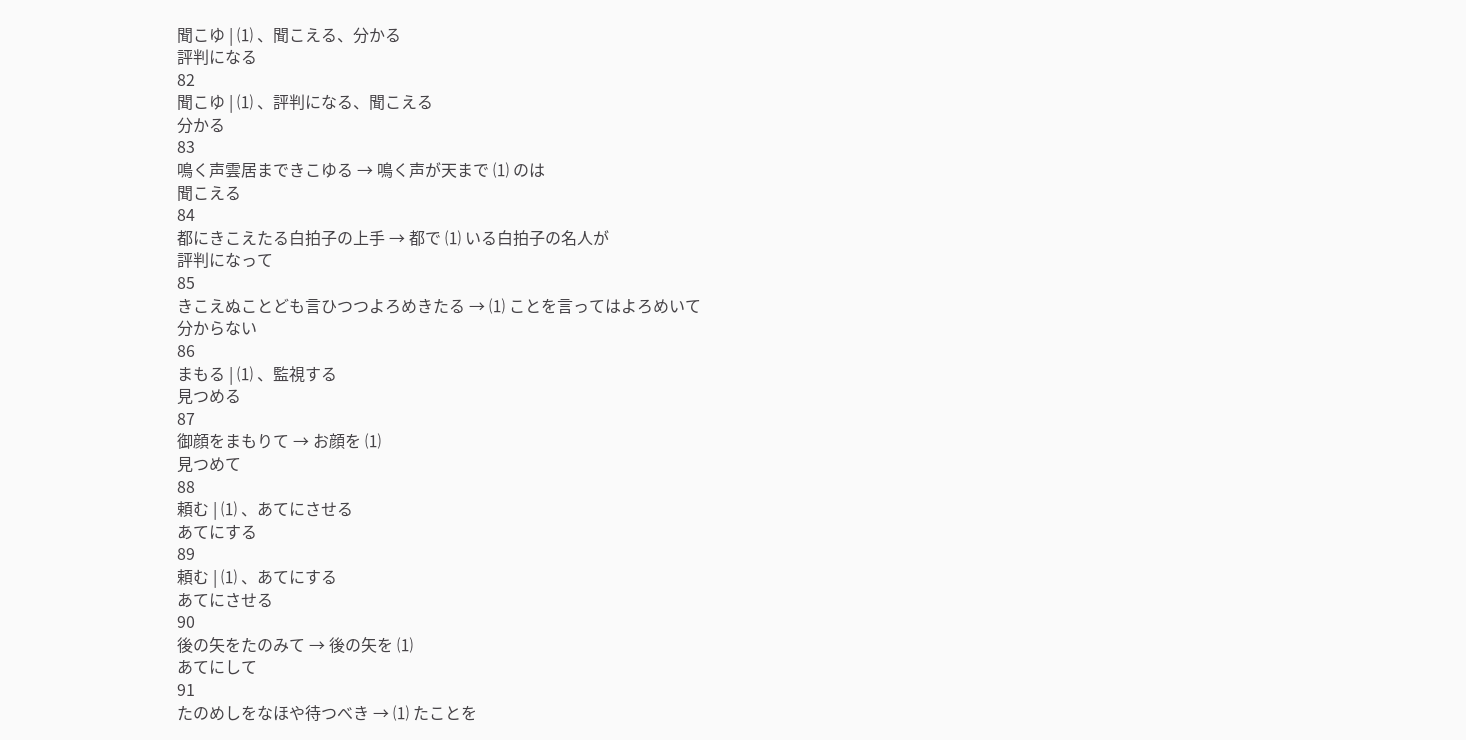聞こゆ | ⑴ 、聞こえる、分かる
評判になる
82
聞こゆ | ⑴ 、評判になる、聞こえる
分かる
83
鳴く声雲居まできこゆる → 鳴く声が天まで ⑴ のは
聞こえる
84
都にきこえたる白拍子の上手 → 都で ⑴ いる白拍子の名人が
評判になって
85
きこえぬことども言ひつつよろめきたる → ⑴ ことを言ってはよろめいて
分からない
86
まもる | ⑴ 、監視する
見つめる
87
御顔をまもりて → お顔を ⑴
見つめて
88
頼む | ⑴ 、あてにさせる
あてにする
89
頼む | ⑴ 、あてにする
あてにさせる
90
後の矢をたのみて → 後の矢を ⑴
あてにして
91
たのめしをなほや待つべき → ⑴ たことを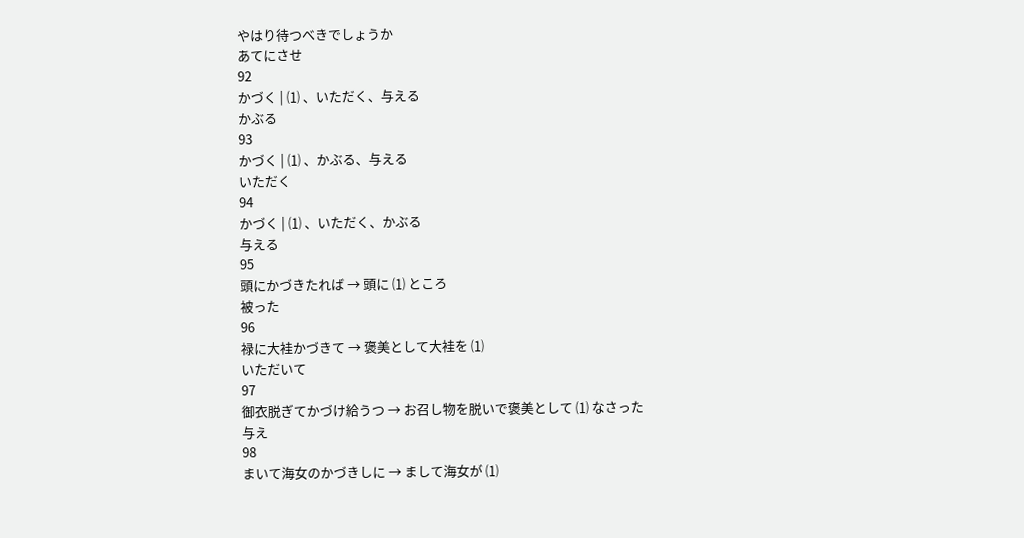やはり待つべきでしょうか
あてにさせ
92
かづく | ⑴ 、いただく、与える
かぶる
93
かづく | ⑴ 、かぶる、与える
いただく
94
かづく | ⑴ 、いただく、かぶる
与える
95
頭にかづきたれば → 頭に ⑴ ところ
被った
96
禄に大袿かづきて → 褒美として大袿を ⑴
いただいて
97
御衣脱ぎてかづけ給うつ → お召し物を脱いで褒美として ⑴ なさった
与え
98
まいて海女のかづきしに → まして海女が ⑴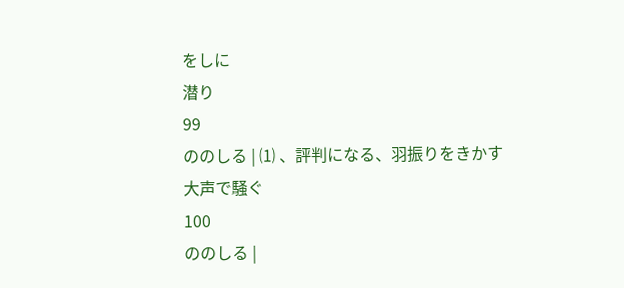をしに
潜り
99
ののしる | ⑴ 、評判になる、羽振りをきかす
大声で騒ぐ
100
ののしる |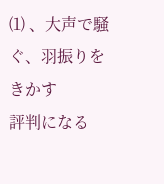⑴ 、大声で騒ぐ、羽振りをきかす
評判になる